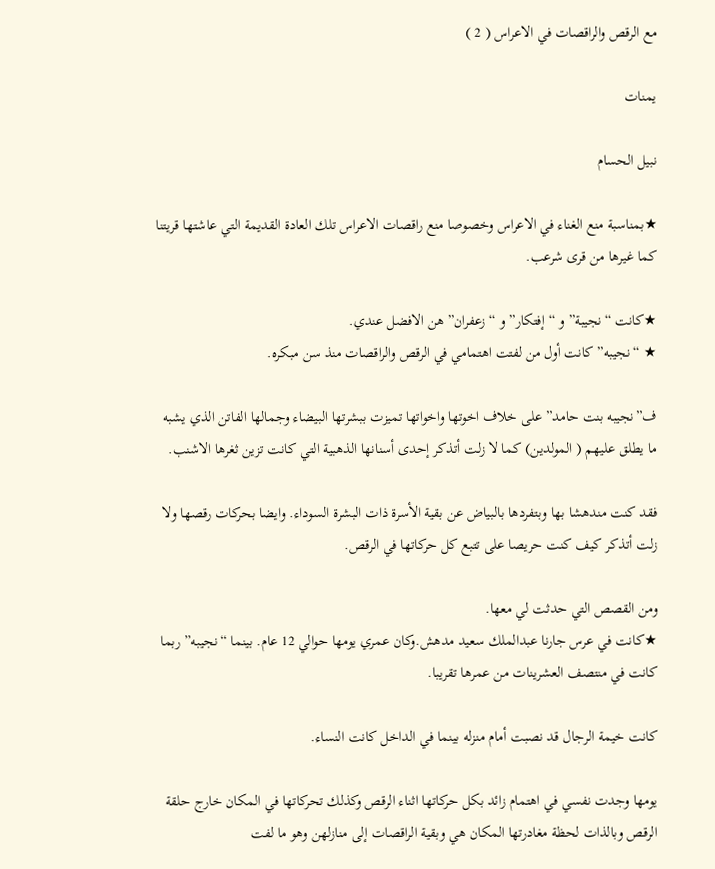مع الرقص والراقصات في الاعراس ( 2 )

يمنات

نبيل الحسام

★بمناسبة منع الغناء في الاعراس وخصوصا منع راقصات الاعراس تلك العادة القديمة التي عاشتها قريتنا كما غيرها من قرى شرعب.

★كانت “نجيبة” و “إفتكار” و “زعفران” هن الافضل عندي.
★ “نجيبه” كانت أول من لفتت اهتمامي في الرقص والراقصات منذ سن مبكره.

ف”نجيبه بنت حامد” على خلاف اخوتها واخواتها تميزت ببشرتها البيضاء وجمالها الفاتن الذي يشبه ما يطلق عليهم ( المولدين) كما لا زلت أتذكر إحدى أسنانها الذهبية التي كانت تزين ثغرها الاشنب.

فقد كنت مندهشا بها وبتفردها بالبياض عن بقية الأسرة ذات البشرة السوداء. وايضا بحركات رقصها ولا زلت أتذكر كيف كنت حريصا على تتبع كل حركاتها في الرقص.

ومن القصص التي حدثت لي معها.
★كانت في عرس جارنا عبدالملك سعيد مدهش.وكان عمري يومها حوالي 12 عام. بينما “نجيبه” ربما كانت في منتصف العشرينات من عمرها تقريبا.

كانت خيمة الرجال قد نصبت أمام منزله بينما في الداخل كانت النساء.

يومها وجدت نفسي في اهتمام زائد بكل حركاتها اثناء الرقص وكذلك تحركاتها في المكان خارج حلقة الرقص وبالذات لحظة مغادرتها المكان هي وبقية الراقصات إلى منازلهن وهو ما لفت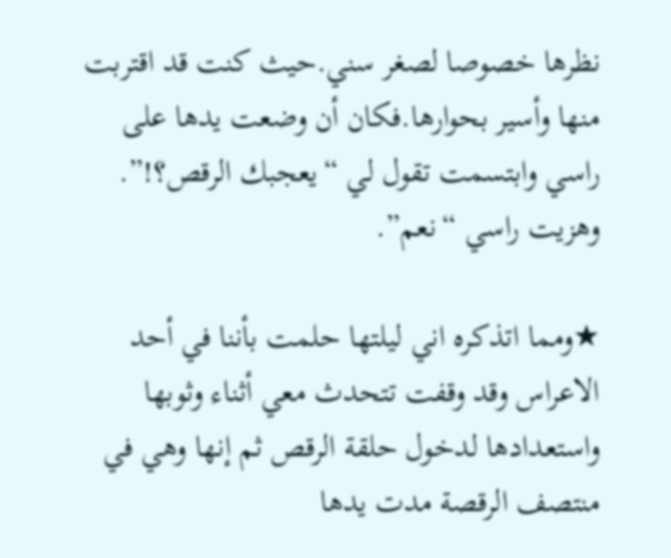نظرها خصوصا لصغر سني.حيث كنت قد اقتربت منها وأسير بحوارها.فكان أن وضعت يدها على راسي وابتسمت تقول لي “يعجبك الرقص؟!”. وهزيت راسي “نعم”.

★ومما اتذكره اني ليلتها حلمت بأننا في أحد الاعراس وقد وقفت تتحدث معي أثناء وثوبها واستعدادها لدخول حلقة الرقص ثم إنها وهي في منتصف الرقصة مدت يدها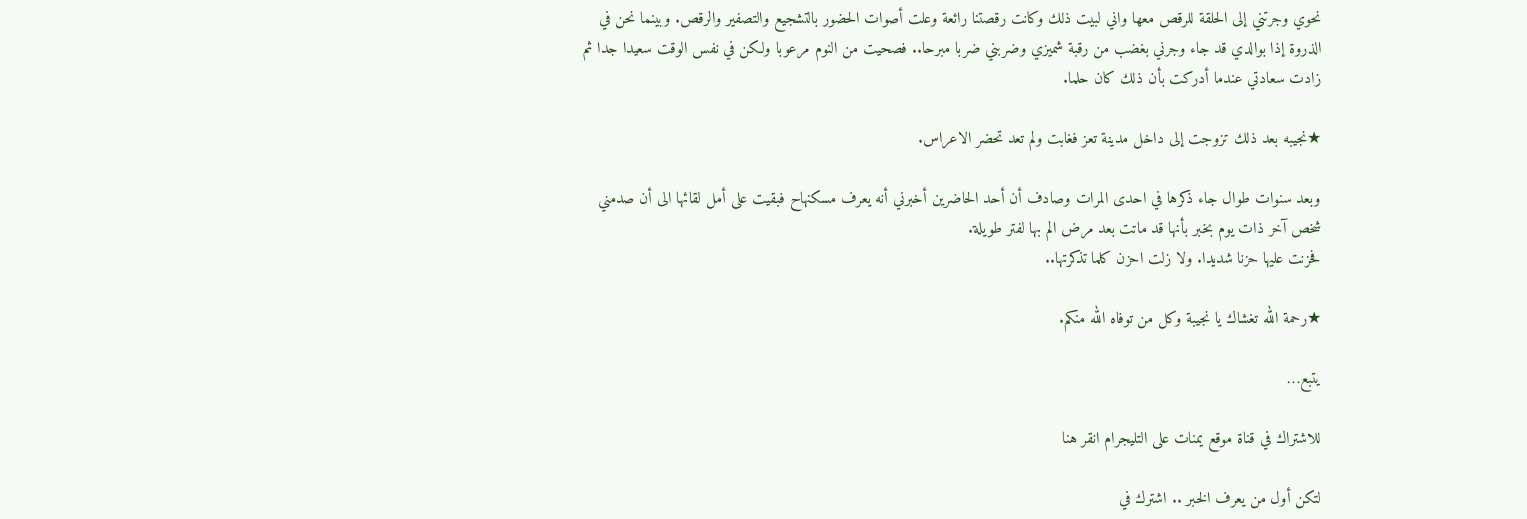نحوي وجرتني إلى الحلقة للرقص معها واني لبيت ذلك وكانت رقصتنا رائعة وعلت أصوات الحضور بالتشجيع والتصفير والرقص. وبينما نحن في الذروة إذا بوالدي قد جاء وجرني بغضب من رقبة شميزي وضربني ضربا مبرحا.. فصحيت من النوم مرعوبا ولكن في نفس الوقت سعيدا جدا ثم زادت سعادتي عندما أدركت بأن ذلك كان حلما.

★نجيبه بعد ذلك تزوجت إلى داخل مدينة تعز فغابت ولم تعد تحضر الاعراس.

وبعد سنوات طوال جاء ذكرها في احدى المرات وصادف أن أحد الحاضرين أخبرني أنه يعرف مسكنهاح فبقيت على أمل لقائها الى أن صدمني شخص آخر ذات يوم بخبر بأنها قد ماتت بعد مرض الم بها لفتر طويلة.
فحزنت عليها حزنا شديدا. ولا زلت احزن كلما تذكرتها..

★رحمة الله تغشاك يا نجيبة وكل من توفاه الله منكم.

يتبع…

للاشتراك في قناة موقع يمنات على التليجرام انقر هنا

لتكن أول من يعرف الخبر .. اشترك في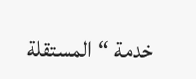خدمة “المستقلة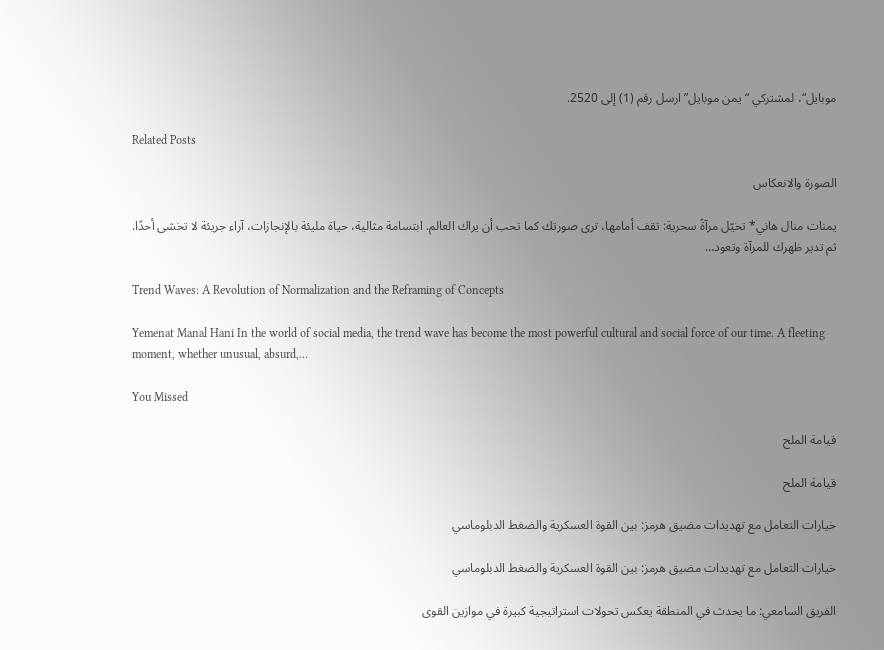موبايل“، لمشتركي “يمن موبايل” ارسل رقم (1) إلى 2520.

Related Posts

الصورة والانعكاس

يمنات منال هاني* تخيّل مرآةً سحرية: تقف أمامها، ترى صورتك كما تحب أن يراك العالم. ابتسامة مثالية، حياة مليئة بالإنجازات، آراء جريئة لا تخشى أحدًا. ثم تدير ظهرك للمرآة وتعود…

Trend Waves: A Revolution of Normalization and the Reframing of Concepts

Yemenat Manal Hani In the world of social media, the trend wave has become the most powerful cultural and social force of our time. A fleeting moment, whether unusual, absurd,…

You Missed

قيامة الملح

قيامة الملح

خيارات التعامل مع تهديدات مضيق هرمز: بين القوة العسكرية والضغط الدبلوماسي

خيارات التعامل مع تهديدات مضيق هرمز: بين القوة العسكرية والضغط الدبلوماسي

الفريق السامعي: ما يحدث في المنطقة يعكس تحولات استراتيجية كبيرة في موازين القوى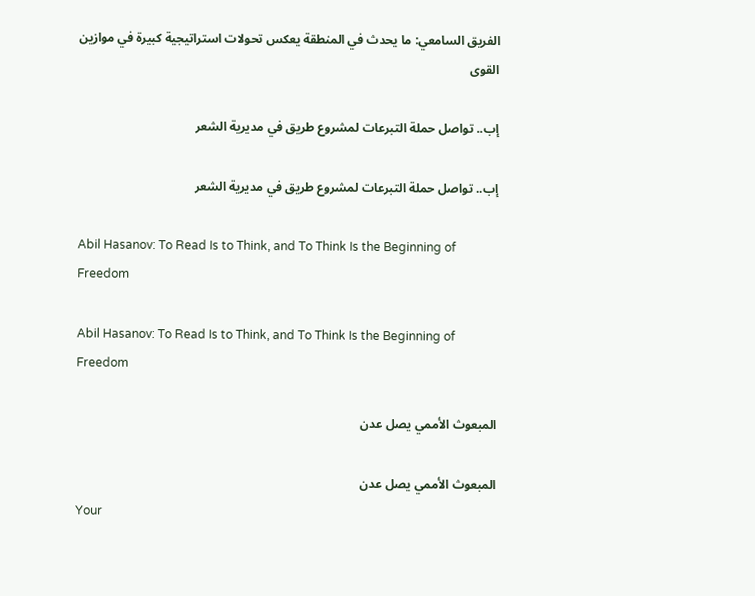الفريق السامعي: ما يحدث في المنطقة يعكس تحولات استراتيجية كبيرة في موازين القوى

إب.. تواصل حملة التبرعات لمشروع طريق في مديرية الشعر

إب.. تواصل حملة التبرعات لمشروع طريق في مديرية الشعر

Abil Hasanov: To Read Is to Think, and To Think Is the Beginning of Freedom

Abil Hasanov: To Read Is to Think, and To Think Is the Beginning of Freedom

المبعوث الأممي يصل عدن

المبعوث الأممي يصل عدن
Your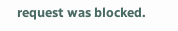request was blocked.